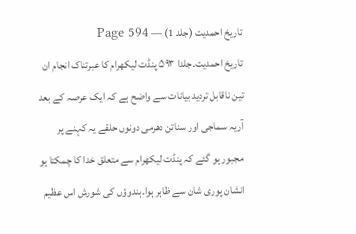تاریخ احمدیت (جلد 1) — Page 594
تاریخ احمدیت۔جلدا ۵۹۳ پنڈت لیکھرام کا عبرتناک انجام ان تین ناقابل تردید بیانات سے واضح ہے کہ ایک عرصہ کے بعد آریہ سماجی اور سناتن دھرمی دونوں حلقے یہ کہنے پر مجبور ہو گئے کہ پنڈت لیکھرام سے متعلق خدا کا چمکتا ہو انشان پوری شان سے ظاہر ہوا۔ہندوؤں کی شورش اس عظیم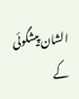الشان پیشگوئی کے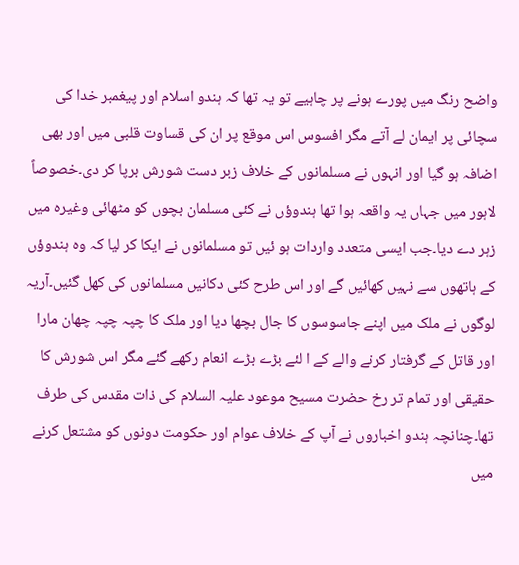واضح رنگ میں پورے ہونے پر چاہیے تو یہ تھا کہ ہندو اسلام اور پیغمبر خدا کی سچائی پر ایمان لے آتے مگر افسوس اس موقع پر ان کی قساوت قلبی میں اور بھی اضافہ ہو گیا اور انہوں نے مسلمانوں کے خلاف زبر دست شورش برپا کر دی۔خصوصاً لاہور میں جہاں یہ واقعہ ہوا تھا ہندوؤں نے کئی مسلمان بچوں کو مٹھائی وغیرہ میں زہر دے دیا۔جب ایسی متعدد واردات ہو ئیں تو مسلمانوں نے ایکا کر لیا کہ وہ ہندوؤں کے ہاتھوں سے نہیں کھائیں گے اور اس طرح کئی دکانیں مسلمانوں کی کھل گئیں۔آریہ لوگوں نے ملک میں اپنے جاسوسوں کا جال بچھا دیا اور ملک کا چپہ چپہ چھان مارا اور قاتل کے گرفتار کرنے والے کے ا لئے بڑے بڑے انعام رکھے گئے مگر اس شورش کا حقیقی اور تمام تر رخ حضرت مسیح موعود علیہ السلام کی ذات مقدس کی طرف تھا۔چنانچہ ہندو اخباروں نے آپ کے خلاف عوام اور حکومت دونوں کو مشتعل کرنے میں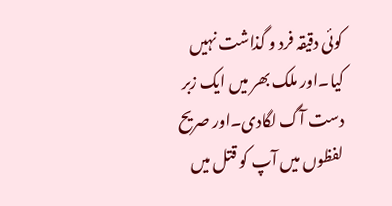کوئی دقیقہ فرد و گذاشت نہیں کیا۔اور ملک بھر میں ایک زبر دست آگ لگادی۔اور صریح لفظوں میں آپ کو قتل میں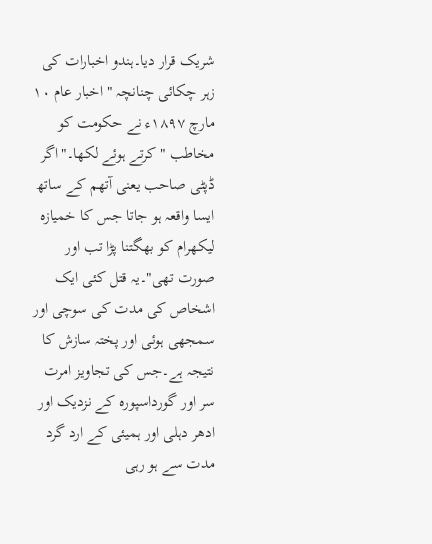شریک قرار دیا۔ہندو اخبارات کی زہر چکائی چنانچہ " اخبار عام ۱۰ مارچ ۱۸۹۷ء نے حکومت کو مخاطب " کرتے ہوئے لکھا۔"اگر ڈپٹی صاحب یعنی آتھم کے ساتھ ایسا واقعہ ہو جاتا جس کا خمیازہ لیکھرام کو بھگتنا پڑا تب اور صورت تھی"۔یہ قتل کئی ایک اشخاص کی مدت کی سوچی اور سمجھی ہوئی اور پختہ سازش کا نتیجہ ہے۔جس کی تجاویز امرت سر اور گورداسپورہ کے نزدیک اور ادھر دہلی اور ہمیئی کے ارد گرد مدت سے ہو رہی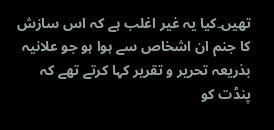تھیں۔کیا یہ غیر اغلب ہے کہ اس سازش کا جنم ان اشخاص سے ہوا ہو جو علانیہ بذریعہ تحریر و تقریر کہا کرتے تھے کہ پنڈت کو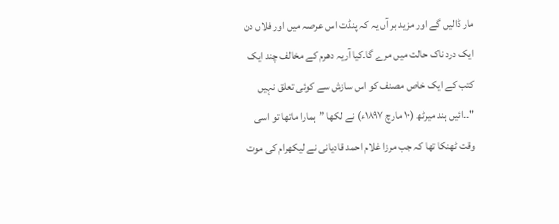مار ڈالیں گے اور مزید بر آں یہ کہ پنڈت اس عرصہ میں اور فلاں دن ایک درد ناک حالت میں مرے گا۔کیا آریہ دھرم کے مخالف چند ایک کتب کے ایک خاص مصنف کو اس سازش سے کوئی تعلق نہیں "۔۔ائیں ہند میرٹھ (۱۰ مارچ ۱۸۹۷ء) نے لکھا ”ہمارا ماتھا تو اسی وقت ٹھنکا تھا کہ جب مرزا غلام احمد قادیانی نے لیکھرام کی موت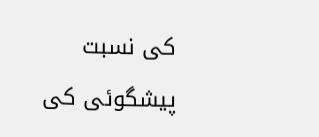کی نسبت پیشگوئی کی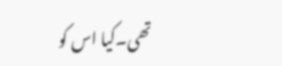تھی۔کیا اس کو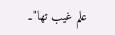علم غیب تھا"۔